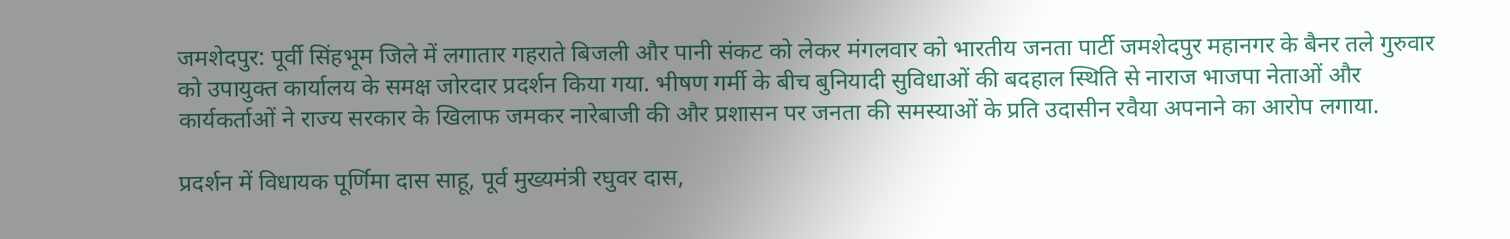जमशेदपुर: पूर्वी सिंहभूम जिले में लगातार गहराते बिजली और पानी संकट को लेकर मंगलवार को भारतीय जनता पार्टी जमशेदपुर महानगर के बैनर तले गुरुवार को उपायुक्त कार्यालय के समक्ष जोरदार प्रदर्शन किया गया. भीषण गर्मी के बीच बुनियादी सुविधाओं की बदहाल स्थिति से नाराज भाजपा नेताओं और कार्यकर्ताओं ने राज्य सरकार के खिलाफ जमकर नारेबाजी की और प्रशासन पर जनता की समस्याओं के प्रति उदासीन रवैया अपनाने का आरोप लगाया.

प्रदर्शन में विधायक पूर्णिमा दास साहू, पूर्व मुख्यमंत्री रघुवर दास,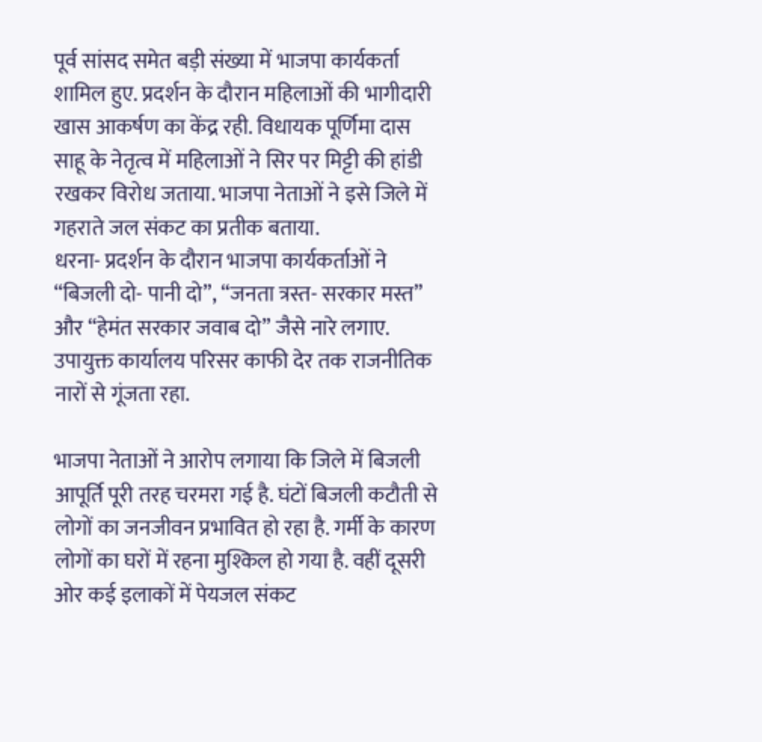पूर्व सांसद समेत बड़ी संख्या में भाजपा कार्यकर्ता शामिल हुए. प्रदर्शन के दौरान महिलाओं की भागीदारी खास आकर्षण का केंद्र रही. विधायक पूर्णिमा दास साहू के नेतृत्व में महिलाओं ने सिर पर मिट्टी की हांडी रखकर विरोध जताया. भाजपा नेताओं ने इसे जिले में गहराते जल संकट का प्रतीक बताया.
धरना- प्रदर्शन के दौरान भाजपा कार्यकर्ताओं ने “बिजली दो- पानी दो”, “जनता त्रस्त- सरकार मस्त” और “हेमंत सरकार जवाब दो” जैसे नारे लगाए. उपायुक्त कार्यालय परिसर काफी देर तक राजनीतिक नारों से गूंजता रहा.

भाजपा नेताओं ने आरोप लगाया कि जिले में बिजली आपूर्ति पूरी तरह चरमरा गई है. घंटों बिजली कटौती से लोगों का जनजीवन प्रभावित हो रहा है. गर्मी के कारण लोगों का घरों में रहना मुश्किल हो गया है. वहीं दूसरी ओर कई इलाकों में पेयजल संकट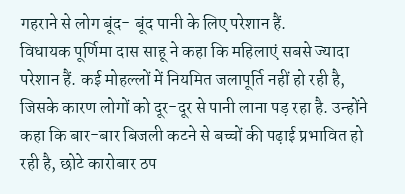गहराने से लोग बूंद- बूंद पानी के लिए परेशान हैं.
विधायक पूर्णिमा दास साहू ने कहा कि महिलाएं सबसे ज्यादा परेशान हैं. कई मोहल्लों में नियमित जलापूर्ति नहीं हो रही है, जिसके कारण लोगों को दूर-दूर से पानी लाना पड़ रहा है. उन्होंने कहा कि बार-बार बिजली कटने से बच्चों की पढ़ाई प्रभावित हो रही है, छोटे कारोबार ठप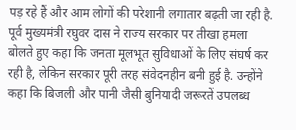पड़ रहे हैं और आम लोगों की परेशानी लगातार बढ़ती जा रही है.
पूर्व मुख्यमंत्री रघुवर दास ने राज्य सरकार पर तीखा हमला बोलते हुए कहा कि जनता मूलभूत सुविधाओं के लिए संघर्ष कर रही है, लेकिन सरकार पूरी तरह संवेदनहीन बनी हुई है. उन्होंने कहा कि बिजली और पानी जैसी बुनियादी जरूरतें उपलब्ध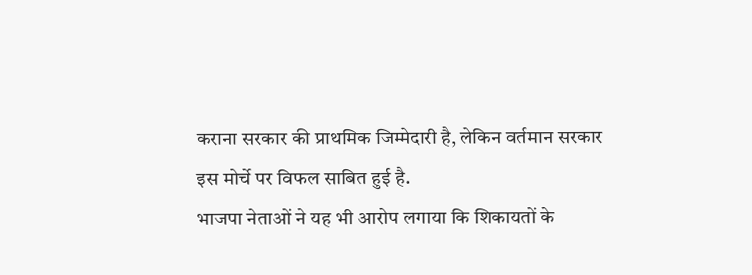कराना सरकार की प्राथमिक जिम्मेदारी है, लेकिन वर्तमान सरकार इस मोर्चे पर विफल साबित हुई है.
भाजपा नेताओं ने यह भी आरोप लगाया कि शिकायतों के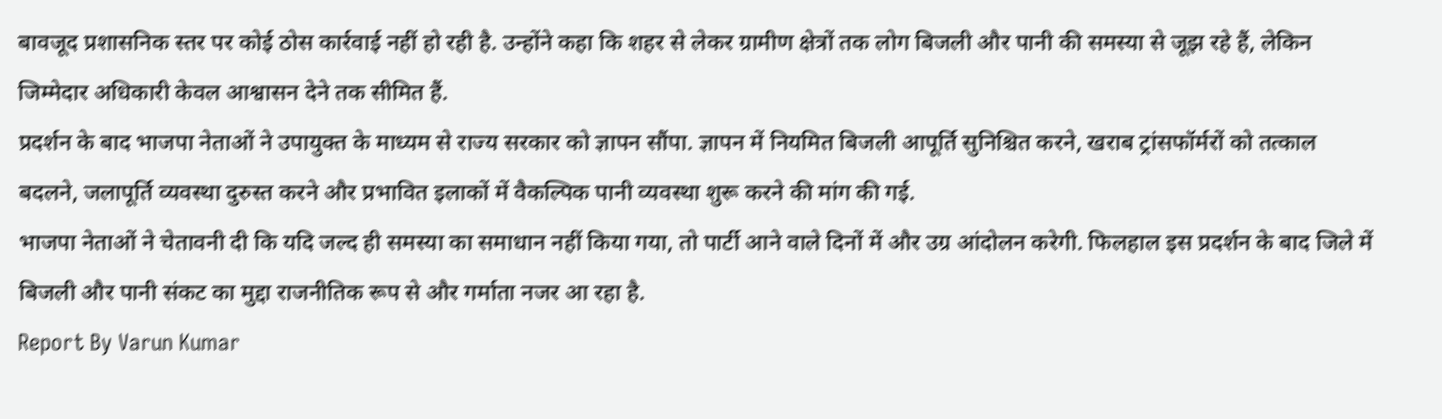बावजूद प्रशासनिक स्तर पर कोई ठोस कार्रवाई नहीं हो रही है. उन्होंने कहा कि शहर से लेकर ग्रामीण क्षेत्रों तक लोग बिजली और पानी की समस्या से जूझ रहे हैं, लेकिन जिम्मेदार अधिकारी केवल आश्वासन देने तक सीमित हैं.
प्रदर्शन के बाद भाजपा नेताओं ने उपायुक्त के माध्यम से राज्य सरकार को ज्ञापन सौंपा. ज्ञापन में नियमित बिजली आपूर्ति सुनिश्चित करने, खराब ट्रांसफॉर्मरों को तत्काल बदलने, जलापूर्ति व्यवस्था दुरुस्त करने और प्रभावित इलाकों में वैकल्पिक पानी व्यवस्था शुरू करने की मांग की गई.
भाजपा नेताओं ने चेतावनी दी कि यदि जल्द ही समस्या का समाधान नहीं किया गया, तो पार्टी आने वाले दिनों में और उग्र आंदोलन करेगी. फिलहाल इस प्रदर्शन के बाद जिले में बिजली और पानी संकट का मुद्दा राजनीतिक रूप से और गर्माता नजर आ रहा है.
Report By Varun Kumar